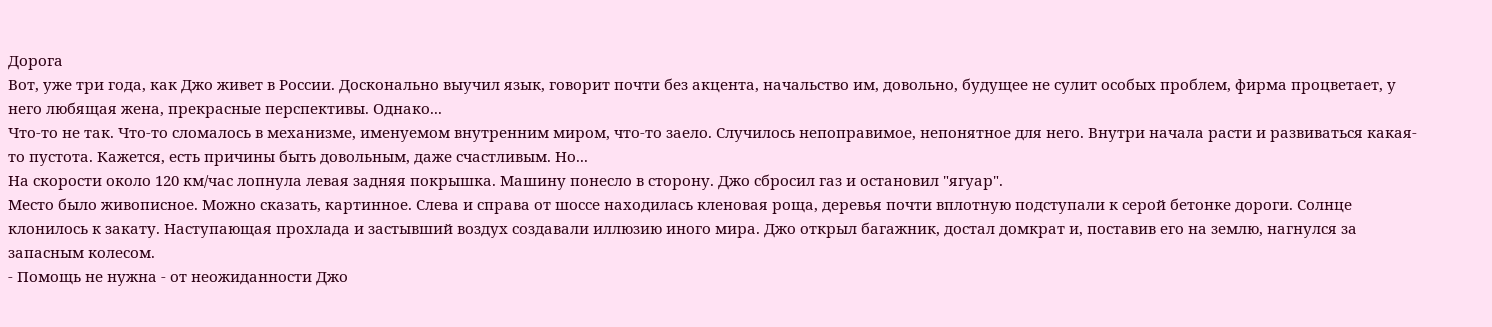Дорога
Вот, уже три года, как Джо живет в России. Досконально выучил язык, говорит почти без акцента, начальство им, довольно, будущее не сулит особых проблем, фирма процветает, у него любящая жена, прекрасные перспективы. Однако...
Что-то не так. Что-то сломалось в механизме, именуемом внутренним миром, что-то заело. Случилось непоправимое, непонятное для него. Внутри начала расти и развиваться какая-то пустота. Кажется, есть причины быть довольным, даже счастливым. Но...
На скорости около 120 км/час лопнула левая задняя покрышка. Машину понесло в сторону. Джо сбросил газ и остановил "ягуар".
Место было живописное. Можно сказать, картинное. Слева и справа от шоссе находилась кленовая роща, деревья почти вплотную подступали к серой бетонке дороги. Солнце клонилось к закату. Наступающая прохлада и застывший воздух создавали иллюзию иного мира. Джо открыл багажник, достал домкрат и, поставив его на землю, нагнулся за запасным колесом.
- Помощь не нужна - от неожиданности Джо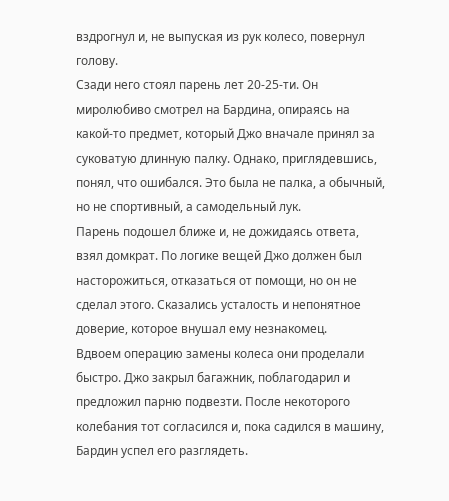вздрогнул и, не выпуская из рук колесо, повернул голову.
Сзади него стоял парень лет 20-25-ти. Он миролюбиво смотрел на Бардина, опираясь на какой-то предмет, который Джо вначале принял за суковатую длинную палку. Однако, приглядевшись, понял, что ошибался. Это была не палка, а обычный, но не спортивный, а самодельный лук.
Парень подошел ближе и, не дожидаясь ответа, взял домкрат. По логике вещей Джо должен был насторожиться, отказаться от помощи, но он не сделал этого. Сказались усталость и непонятное доверие, которое внушал ему незнакомец.
Вдвоем операцию замены колеса они проделали быстро. Джо закрыл багажник, поблагодарил и предложил парню подвезти. После некоторого колебания тот согласился и, пока садился в машину, Бардин успел его разглядеть.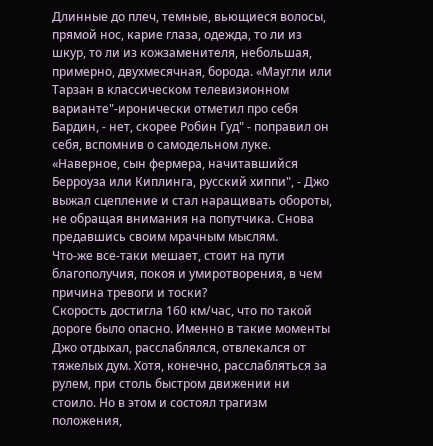Длинные до плеч, темные, вьющиеся волосы, прямой нос, карие глаза, одежда, то ли из шкур, то ли из кожзаменителя, небольшая, примерно, двухмесячная, борода. «Маугли или Тарзан в классическом телевизионном варианте"-иронически отметил про себя Бардин, - нет, скорее Робин Гуд" - поправил он себя, вспомнив о самодельном луке. «Наверное, сын фермера, начитавшийся Берроуза или Киплинга, русский хиппи", - Джо выжал сцепление и стал наращивать обороты, не обращая внимания на попутчика. Снова предавшись своим мрачным мыслям.
Что-же все-таки мешает, стоит на пути благополучия, покоя и умиротворения, в чем причина тревоги и тоски?
Скорость достигла 160 км/час, что по такой дороге было опасно. Именно в такие моменты Джо отдыхал, расслаблялся, отвлекался от тяжелых дум. Хотя, конечно, расслабляться за рулем, при столь быстром движении ни стоило. Но в этом и состоял трагизм положения,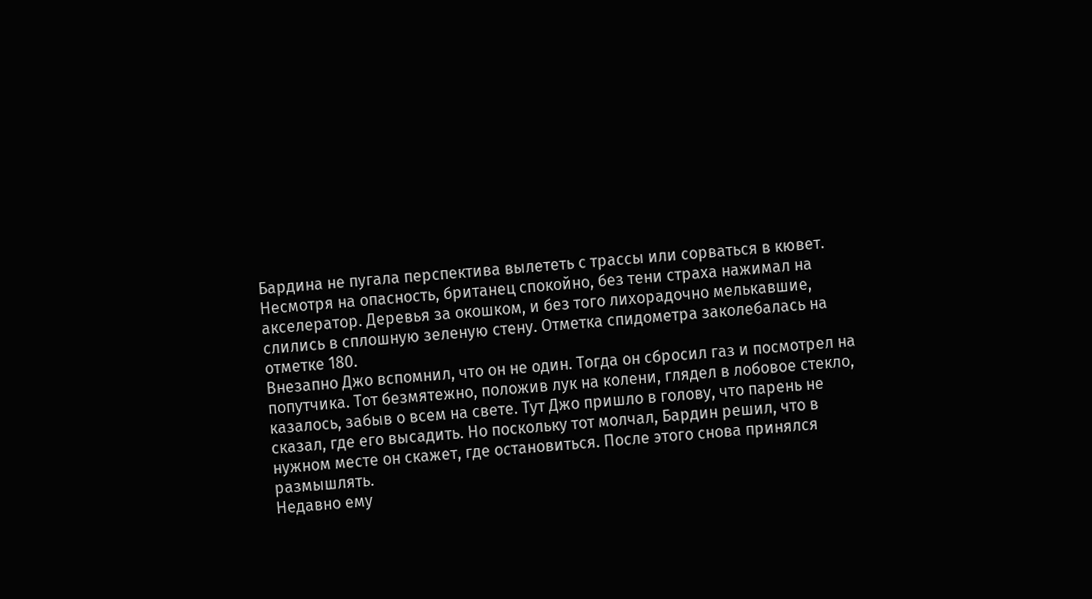Бардина не пугала перспектива вылететь с трассы или сорваться в кювет. Несмотря на опасность, британец спокойно, без тени страха нажимал на акселератор. Деревья за окошком, и без того лихорадочно мелькавшие, слились в сплошную зеленую стену. Отметка спидометра заколебалась на отметке 180.
Внезапно Джо вспомнил, что он не один. Тогда он сбросил газ и посмотрел на попутчика. Тот безмятежно, положив лук на колени, глядел в лобовое стекло, казалось, забыв о всем на свете. Тут Джо пришло в голову, что парень не сказал, где его высадить. Но поскольку тот молчал, Бардин решил, что в нужном месте он скажет, где остановиться. После этого снова принялся размышлять.
Недавно ему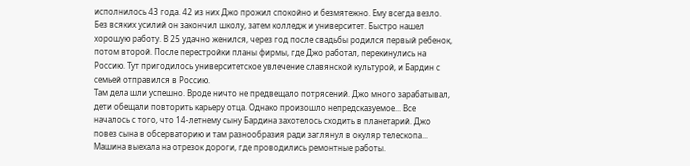исполнилось 43 года. 42 из них Джо прожил спокойно и безмятежно. Ему всегда везло. Без всяких усилий он закончил школу, затем колледж и университет. Быстро нашел хорошую работу. В 25 удачно женился, через год после свадьбы родился первый ребенок, потом второй. После перестройки планы фирмы, где Джо работал, перекинулись на Россию. Тут пригодилось университетское увлечение славянской культурой, и Бардин с семьей отправился в Россию.
Там дела шли успешно. Вроде ничто не предвещало потрясений. Джо много зарабатывал, дети обещали повторить карьеру отца. Однако произошло непредсказуемое... Все началось с того, что 14-летнему сыну Бардина захотелось сходить в планетарий. Джо повез сына в обсерваторию и там разнообразия ради заглянул в окуляр телескопа...
Машина выехала на отрезок дороги, где проводились ремонтные работы.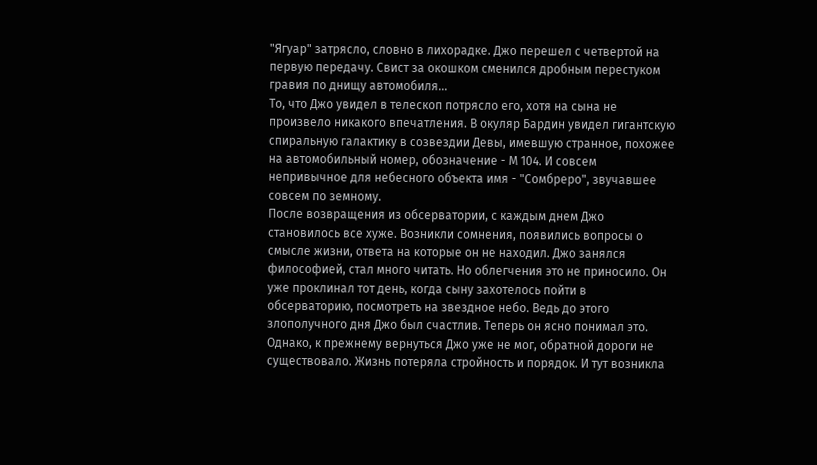"Ягуар" затрясло, словно в лихорадке. Джо перешел с четвертой на первую передачу. Свист за окошком сменился дробным перестуком гравия по днищу автомобиля...
То, что Джо увидел в телескоп потрясло его, хотя на сына не произвело никакого впечатления. В окуляр Бардин увидел гигантскую спиральную галактику в созвездии Девы, имевшую странное, похожее на автомобильный номер, обозначение - М 104. И совсем непривычное для небесного объекта имя - "Сомбреро", звучавшее совсем по земному.
После возвращения из обсерватории, с каждым днем Джо становилось все хуже. Возникли сомнения, появились вопросы о смысле жизни, ответа на которые он не находил. Джо занялся философией, стал много читать. Но облегчения это не приносило. Он уже проклинал тот день, когда сыну захотелось пойти в обсерваторию, посмотреть на звездное небо. Ведь до этого злополучного дня Джо был счастлив. Теперь он ясно понимал это. Однако, к прежнему вернуться Джо уже не мог, обратной дороги не существовало. Жизнь потеряла стройность и порядок. И тут возникла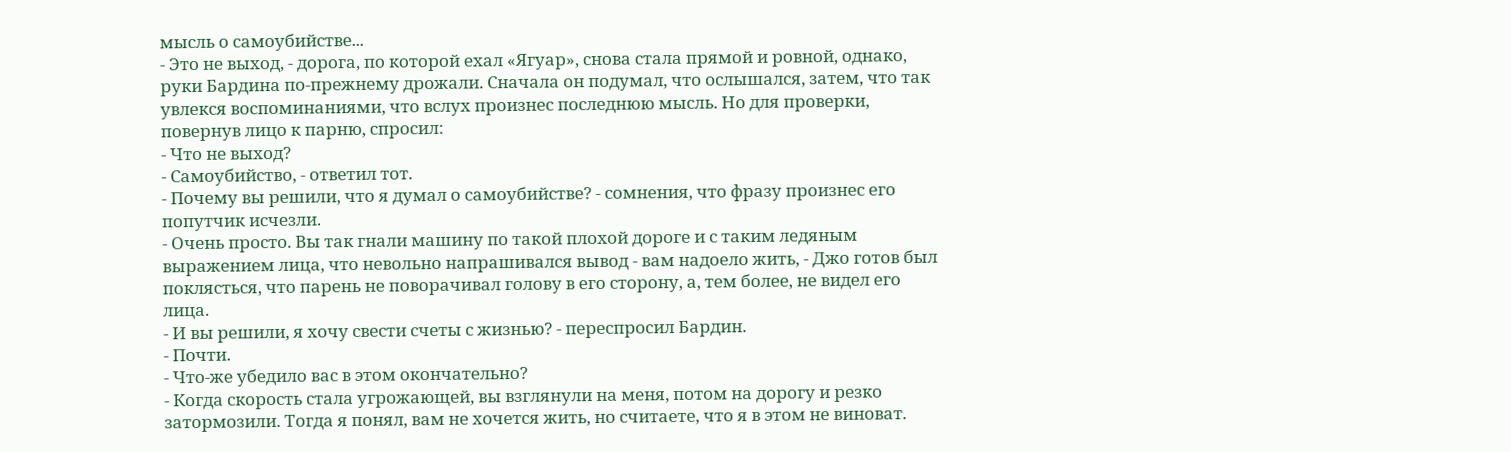мысль о самоубийстве...
- Это не выход, - дорога, по которой ехал «Ягуар», снова стала прямой и ровной, однако, руки Бардина по-прежнему дрожали. Сначала он подумал, что ослышался, затем, что так увлекся воспоминаниями, что вслух произнес последнюю мысль. Но для проверки, повернув лицо к парню, спросил:
- Что не выход?
- Самоубийство, - ответил тот.
- Почему вы решили, что я думал о самоубийстве? - сомнения, что фразу произнес его попутчик исчезли.
- Очень просто. Вы так гнали машину по такой плохой дороге и с таким ледяным выражением лица, что невольно напрашивался вывод - вам надоело жить, - Джо готов был поклясться, что парень не поворачивал голову в его сторону, а, тем более, не видел его лица.
- И вы решили, я хочу свести счеты с жизнью? - переспросил Бардин.
- Почти.
- Что-же убедило вас в этом окончательно?
- Когда скорость стала угрожающей, вы взглянули на меня, потом на дорогу и резко затормозили. Тогда я понял, вам не хочется жить, но считаете, что я в этом не виноват.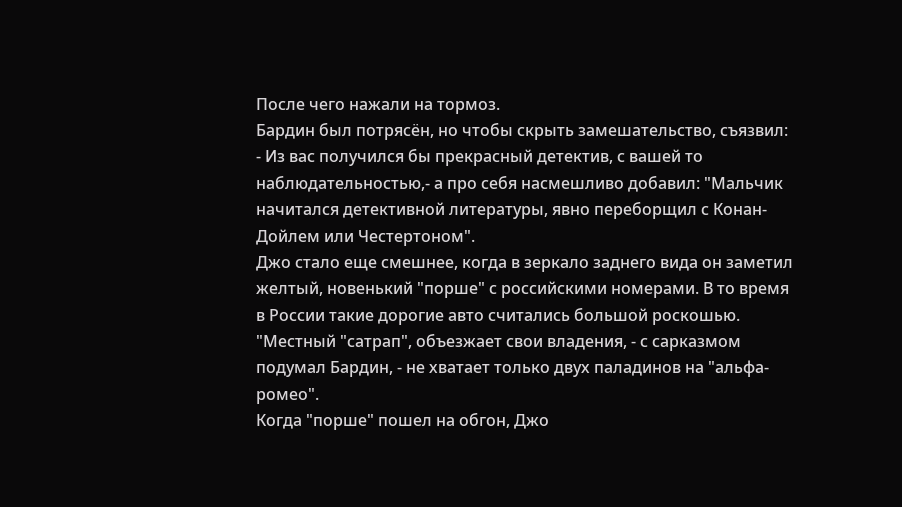После чего нажали на тормоз.
Бардин был потрясён, но чтобы скрыть замешательство, съязвил:
- Из вас получился бы прекрасный детектив, с вашей то наблюдательностью,- а про себя насмешливо добавил: "Мальчик начитался детективной литературы, явно переборщил с Конан-Дойлем или Честертоном".
Джо стало еще смешнее, когда в зеркало заднего вида он заметил желтый, новенький "порше" с российскими номерами. В то время в России такие дорогие авто считались большой роскошью. "Местный "сатрап", объезжает свои владения, - с сарказмом подумал Бардин, - не хватает только двух паладинов на "альфа-ромео".
Когда "порше" пошел на обгон, Джо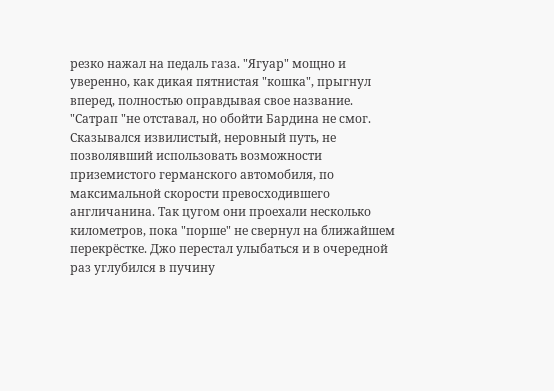резко нажал на педаль газа. "Ягуар" мощно и уверенно, как дикая пятнистая "кошка", прыгнул вперед, полностью оправдывая свое название. "Сатрап "не отставал, но обойти Бардина не смог. Сказывался извилистый, неровный путь, не позволявший использовать возможности приземистого германского автомобиля, по максимальной скорости превосходившего англичанина. Так цугом они проехали несколько километров, пока "порше" не свернул на ближайшем перекрёстке. Джо перестал улыбаться и в очередной раз углубился в пучину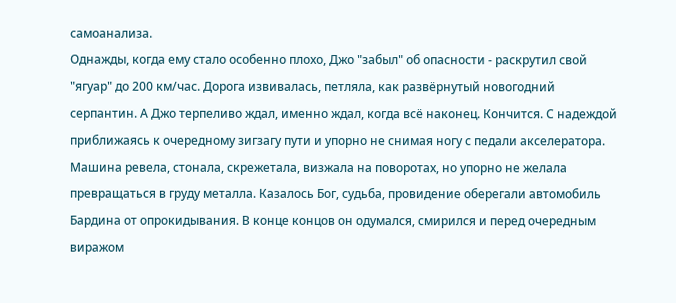самоанализа.
Однажды, когда ему стало особенно плохо, Джо "забыл" об опасности - раскрутил свой "ягуар" до 200 км/час. Дорога извивалась, петляла, как развёрнутый новогодний серпантин. А Джо терпеливо ждал, именно ждал, когда всё наконец. Кончится. С надеждой приближаясь к очередному зигзагу пути и упорно не снимая ногу с педали акселератора. Машина ревела, стонала, скрежетала, визжала на поворотах, но упорно не желала превращаться в груду металла. Казалось Бог, судьба, провидение оберегали автомобиль Бардина от опрокидывания. В конце концов он одумался, смирился и перед очередным виражом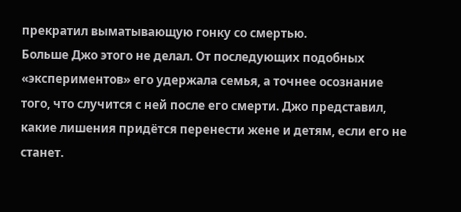прекратил выматывающую гонку со смертью.
Больше Джо этого не делал. От последующих подобных «экспериментов» его удержала семья, а точнее осознание того, что случится с ней после его смерти. Джо представил, какие лишения придётся перенести жене и детям, если его не станет.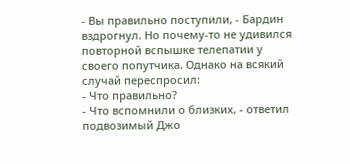- Вы правильно поступили, - Бардин вздрогнул. Но почему-то не удивился повторной вспышке телепатии у своего попутчика. Однако на всякий случай переспросил:
- Что правильно?
- Что вспомнили о близких, - ответил подвозимый Джо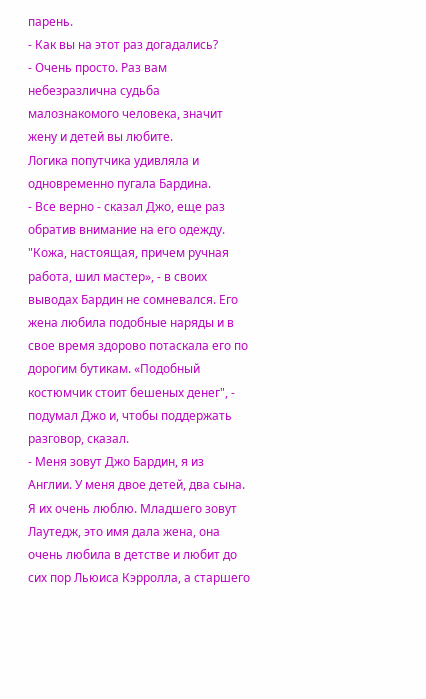парень.
- Как вы на этот раз догадались?
- Очень просто. Раз вам небезразлична судьба малознакомого человека, значит жену и детей вы любите.
Логика попутчика удивляла и одновременно пугала Бардина.
- Все верно - сказал Джо, еще раз обратив внимание на его одежду. "Кожа, настоящая, причем ручная работа, шил мастер», - в своих выводах Бардин не сомневался. Его жена любила подобные наряды и в свое время здорово потаскала его по дорогим бутикам. «Подобный костюмчик стоит бешеных денег", - подумал Джо и, чтобы поддержать разговор, сказал.
- Меня зовут Джо Бардин, я из Англии. У меня двое детей, два сына. Я их очень люблю. Младшего зовут Лаутедж, это имя дала жена, она очень любила в детстве и любит до сих пор Льюиса Кэрролла, а старшего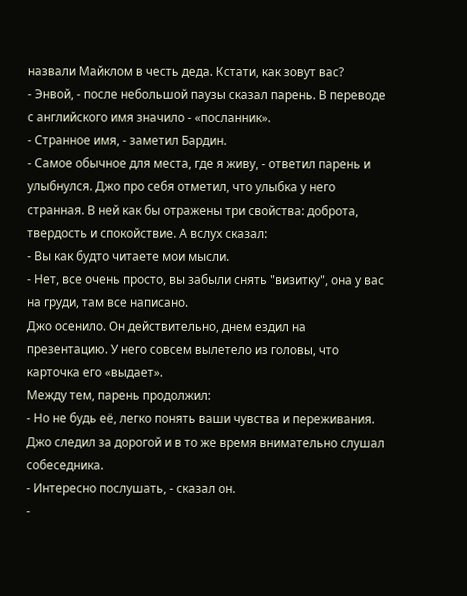назвали Майклом в честь деда. Кстати, как зовут вас?
- Энвой, - после небольшой паузы сказал парень. В переводе с английского имя значило - «посланник».
- Странное имя, - заметил Бардин.
- Самое обычное для места, где я живу, - ответил парень и улыбнулся. Джо про себя отметил, что улыбка у него странная. В ней как бы отражены три свойства: доброта, твердость и спокойствие. А вслух сказал:
- Вы как будто читаете мои мысли.
- Нет, все очень просто, вы забыли снять "визитку", она у вас на груди, там все написано.
Джо осенило. Он действительно, днем ездил на презентацию. У него совсем вылетело из головы, что карточка его «выдает».
Между тем, парень продолжил:
- Но не будь её, легко понять ваши чувства и переживания.
Джо следил за дорогой и в то же время внимательно слушал собеседника.
- Интересно послушать, - сказал он.
-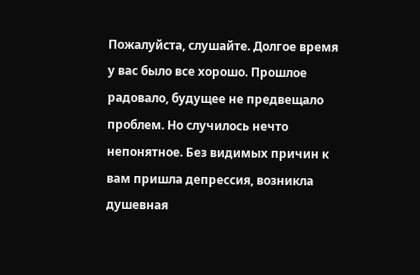Пожалуйста, слушайте. Долгое время у вас было все хорошо. Прошлое радовало, будущее не предвещало проблем. Но случилось нечто непонятное. Без видимых причин к вам пришла депрессия, возникла душевная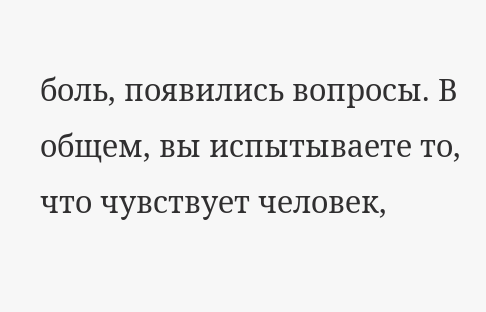боль, появились вопросы. В общем, вы испытываете то, что чувствует человек,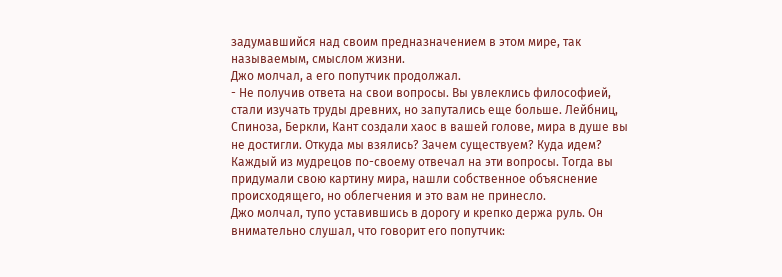задумавшийся над своим предназначением в этом мире, так называемым, смыслом жизни.
Джо молчал, а его попутчик продолжал.
- Не получив ответа на свои вопросы. Вы увлеклись философией, стали изучать труды древних, но запутались еще больше. Лейбниц, Спиноза, Беркли, Кант создали хаос в вашей голове, мира в душе вы не достигли. Откуда мы взялись? Зачем существуем? Куда идем? Каждый из мудрецов по-своему отвечал на эти вопросы. Тогда вы придумали свою картину мира, нашли собственное объяснение происходящего, но облегчения и это вам не принесло.
Джо молчал, тупо уставившись в дорогу и крепко держа руль. Он внимательно слушал, что говорит его попутчик: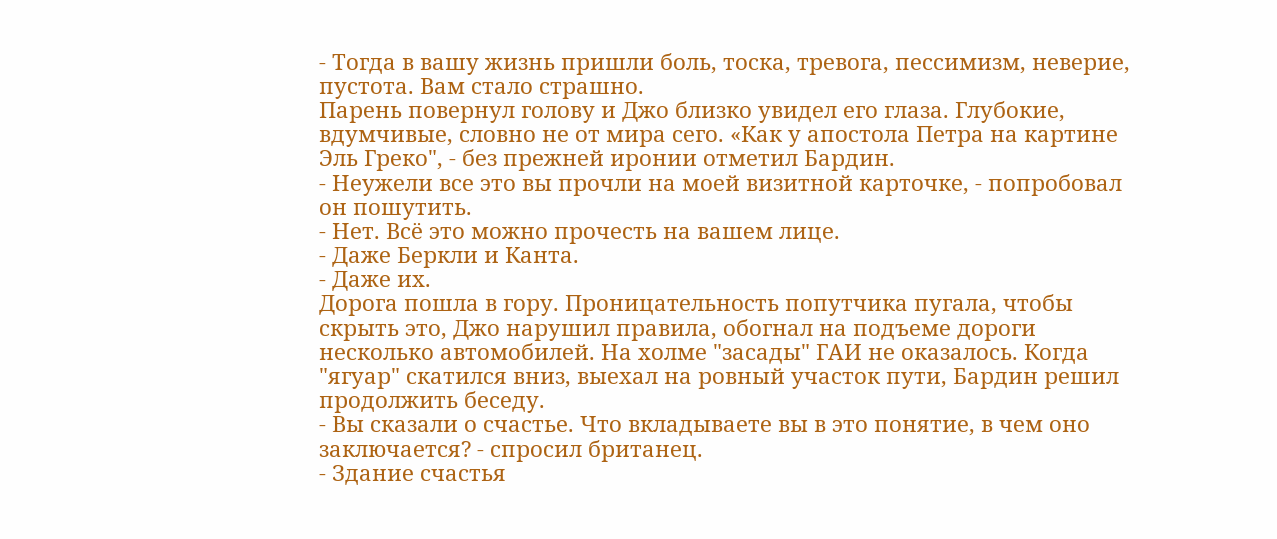- Тогда в вашу жизнь пришли боль, тоска, тревога, пессимизм, неверие, пустота. Вам стало страшно.
Парень повернул голову и Джо близко увидел его глаза. Глубокие, вдумчивые, словно не от мира сего. «Как у апостола Петра на картине Эль Греко", - без прежней иронии отметил Бардин.
- Неужели все это вы прочли на моей визитной карточке, - попробовал он пошутить.
- Нет. Всё это можно прочесть на вашем лице.
- Даже Беркли и Канта.
- Даже их.
Дорога пошла в гору. Проницательность попутчика пугала, чтобы скрыть это, Джо нарушил правила, обогнал на подъеме дороги несколько автомобилей. На холме "засады" ГАИ не оказалось. Когда "ягуар" скатился вниз, выехал на ровный участок пути, Бардин решил продолжить беседу.
- Вы сказали о счастье. Что вкладываете вы в это понятие, в чем оно заключается? - спросил британец.
- Здание счастья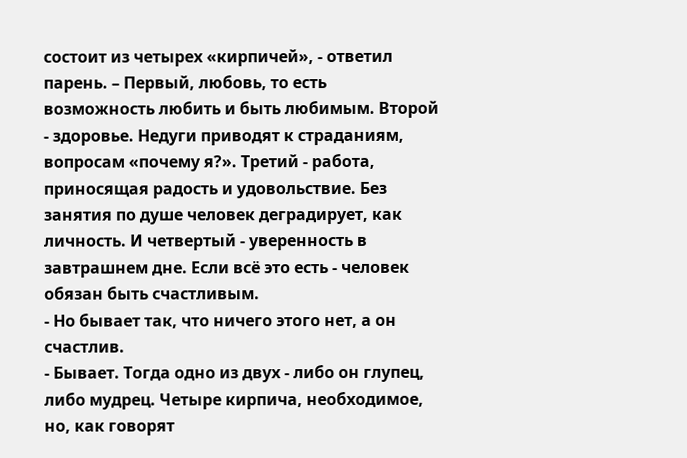состоит из четырех «кирпичей», - ответил парень. – Первый, любовь, то есть возможность любить и быть любимым. Второй - здоровье. Недуги приводят к страданиям, вопросам «почему я?». Третий - работа, приносящая радость и удовольствие. Без занятия по душе человек деградирует, как личность. И четвертый - уверенность в завтрашнем дне. Если всё это есть - человек обязан быть счастливым.
- Но бывает так, что ничего этого нет, а он счастлив.
- Бывает. Тогда одно из двух - либо он глупец, либо мудрец. Четыре кирпича, необходимое, но, как говорят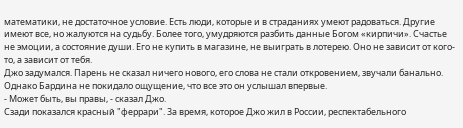математики, не достаточное условие. Есть люди, которые и в страданиях умеют радоваться. Другие имеют все, но жалуются на судьбу. Более того, умудряются разбить данные Богом «кирпичи». Счастье не эмоции, а состояние души. Его не купить в магазине, не выиграть в лотерею. Оно не зависит от кого-то, а зависит от тебя.
Джо задумался. Парень не сказал ничего нового, его слова не стали откровением, звучали банально. Однако Бардина не покидало ощущение, что все это он услышал впервые.
- Может быть, вы правы, - сказал Джо.
Сзади показался красный "феррари". 3а время, которое Джо жил в России, респектабельного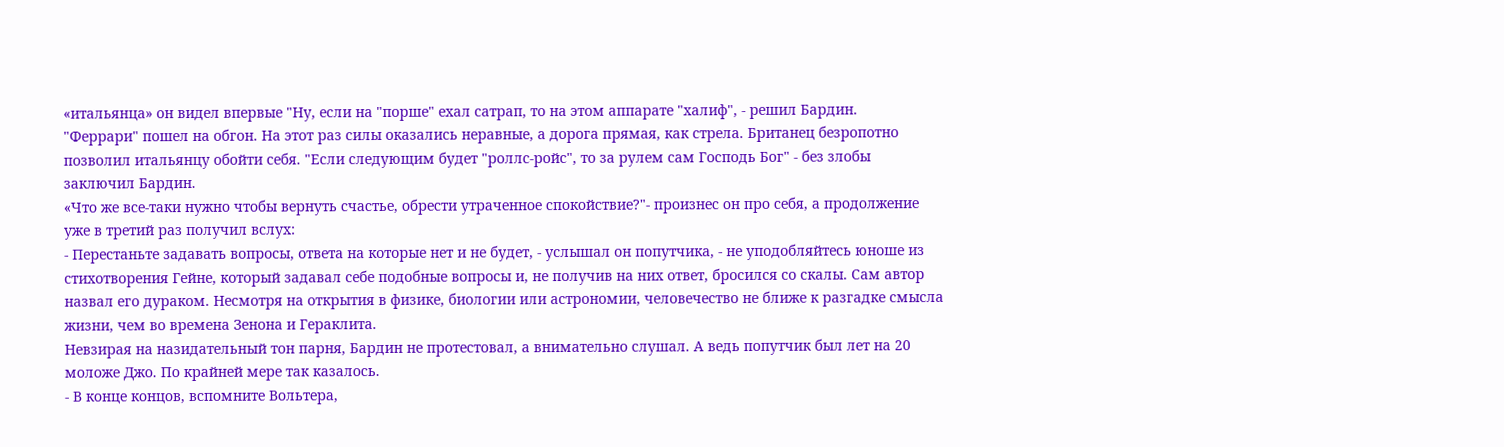«итальянца» он видел впервые "Ну, если на "порше" ехал сатрап, то на этом аппарате "халиф", - решил Бардин.
"Феррари" пошел на обгон. На этот раз силы оказались неравные, а дорога прямая, как стрела. Британец безропотно позволил итальянцу обойти себя. "Если следующим будет "роллс-ройс", то за рулем сам Господь Бог" - без злобы заключил Бардин.
«Что же все-таки нужно чтобы вернуть счастье, обрести утраченное спокойствие?"- произнес он про себя, а продолжение уже в третий раз получил вслух:
- Перестаньте задавать вопросы, ответа на которые нет и не будет, - услышал он попутчика, - не уподобляйтесь юноше из стихотворения Гейне, который задавал себе подобные вопросы и, не получив на них ответ, бросился со скалы. Сам автор назвал его дураком. Несмотря на открытия в физике, биологии или астрономии, человечество не ближе к разгадке смысла жизни, чем во времена Зенона и Гераклита.
Невзирая на назидательный тон парня, Бардин не протестовал, а внимательно слушал. А ведь попутчик был лет на 20 моложе Джо. По крайней мере так казалось.
- В конце концов, вспомните Вольтера,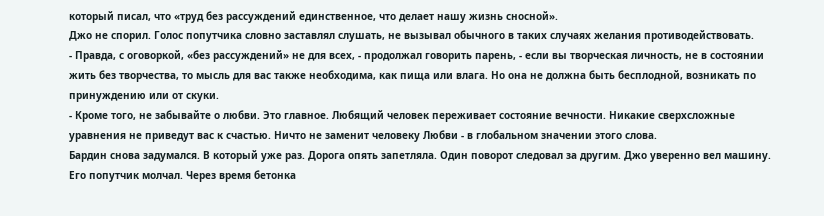который писал, что «труд без рассуждений единственное, что делает нашу жизнь сносной».
Джо не спорил. Голос попутчика словно заставлял слушать, не вызывал обычного в таких случаях желания противодействовать.
- Правда, с оговоркой, «без рассуждений» не для всех, - продолжал говорить парень, - если вы творческая личность, не в состоянии жить без творчества, то мысль для вас также необходима, как пища или влага. Но она не должна быть бесплодной, возникать по принуждению или от скуки.
- Кроме того, не забывайте о любви. Это главное. Любящий человек переживает состояние вечности. Никакие сверхсложные уравнения не приведут вас к счастью. Ничто не заменит человеку Любви - в глобальном значении этого слова.
Бардин снова задумался. В который уже раз. Дорога опять запетляла. Один поворот следовал за другим. Джо уверенно вел машину. Его попутчик молчал. Через время бетонка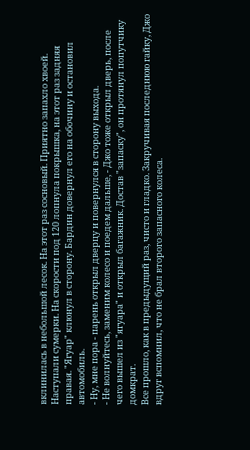вклинилась в небольшой лесок. На этот раз сосновый. Приятно запахло хвоей.
Наступали сумерки. На скорости под 120 лопнула покрышка, на этот раз задняя правая. "Ягуар" клюнул в сторону. Бардин довернул его на обочину и остановил автомобиль.
- Ну, мне пора - парень открыл дверцу и повернулся в сторону выхода.
- Не волнуйтесь, заменим колесо и поедем дальше, - Джо тоже открыл дверь, после чего вышел из "ягуара" и открыл багажник. Достав "запаску", он протянул попутчику домкрат.
Все прошло, как в предыдущий раз, чисто и гладко. Закручивая последнюю гайку, Джо вдруг вспомнил, что не брал второго запасного колеса.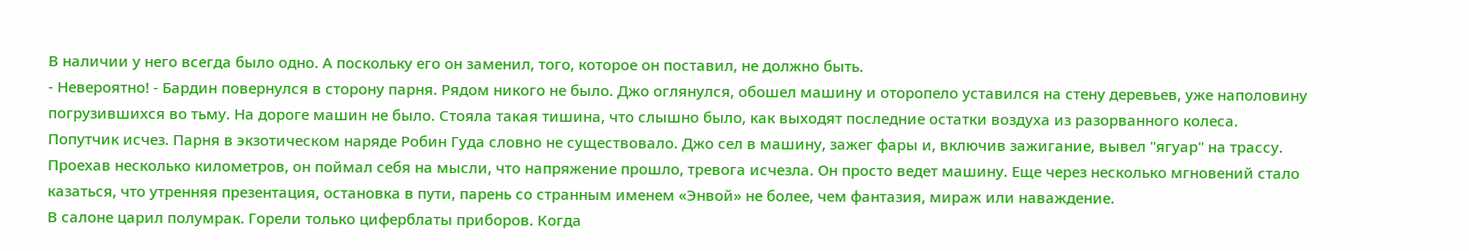В наличии у него всегда было одно. А поскольку его он заменил, того, которое он поставил, не должно быть.
- Невероятно! - Бардин повернулся в сторону парня. Рядом никого не было. Джо оглянулся, обошел машину и оторопело уставился на стену деревьев, уже наполовину погрузившихся во тьму. На дороге машин не было. Стояла такая тишина, что слышно было, как выходят последние остатки воздуха из разорванного колеса.
Попутчик исчез. Парня в экзотическом наряде Робин Гуда словно не существовало. Джо сел в машину, зажег фары и, включив зажигание, вывел "ягуар" на трассу.
Проехав несколько километров, он поймал себя на мысли, что напряжение прошло, тревога исчезла. Он просто ведет машину. Еще через несколько мгновений стало казаться, что утренняя презентация, остановка в пути, парень со странным именем «Энвой» не более, чем фантазия, мираж или наваждение.
В салоне царил полумрак. Горели только циферблаты приборов. Когда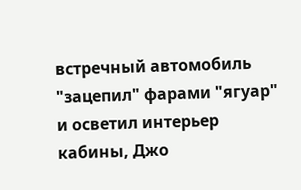встречный автомобиль "зацепил" фарами "ягуар" и осветил интерьер кабины, Джо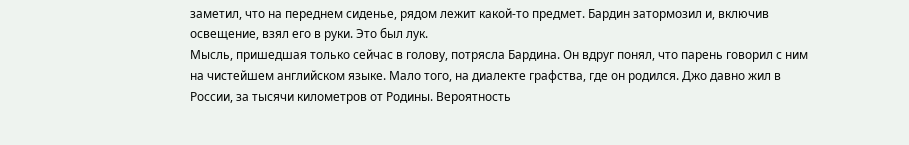заметил, что на переднем сиденье, рядом лежит какой-то предмет. Бардин затормозил и, включив освещение, взял его в руки. Это был лук.
Мысль, пришедшая только сейчас в голову, потрясла Бардина. Он вдруг понял, что парень говорил с ним на чистейшем английском языке. Мало того, на диалекте графства, где он родился. Джо давно жил в России, за тысячи километров от Родины. Вероятность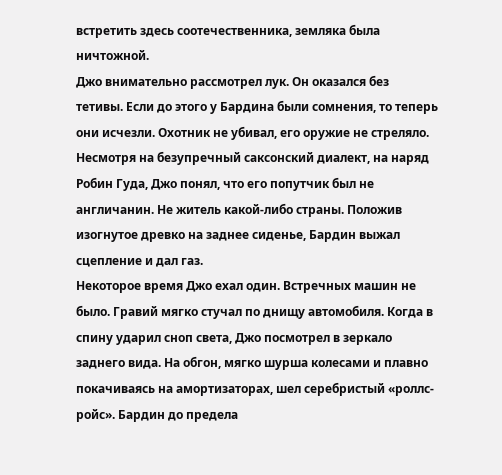встретить здесь соотечественника, земляка была ничтожной.
Джо внимательно рассмотрел лук. Он оказался без тетивы. Если до этого у Бардина были сомнения, то теперь они исчезли. Охотник не убивал, его оружие не стреляло. Несмотря на безупречный саксонский диалект, на наряд Робин Гуда, Джо понял, что его попутчик был не англичанин. Не житель какой-либо страны. Положив изогнутое древко на заднее сиденье, Бардин выжал сцепление и дал газ.
Некоторое время Джо ехал один. Встречных машин не было. Гравий мягко стучал по днищу автомобиля. Когда в спину ударил сноп света, Джо посмотрел в зеркало заднего вида. На обгон, мягко шурша колесами и плавно покачиваясь на амортизаторах, шел серебристый «роллс-ройс». Бардин до предела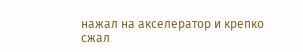нажал на акселератор и крепко сжал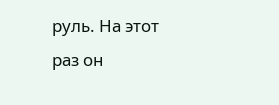руль. На этот раз он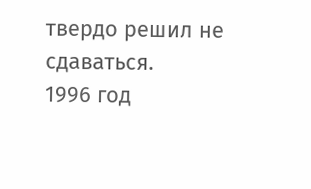твердо решил не сдаваться.
1996 год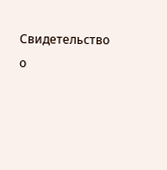Свидетельство о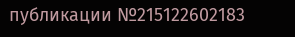публикации №215122602183